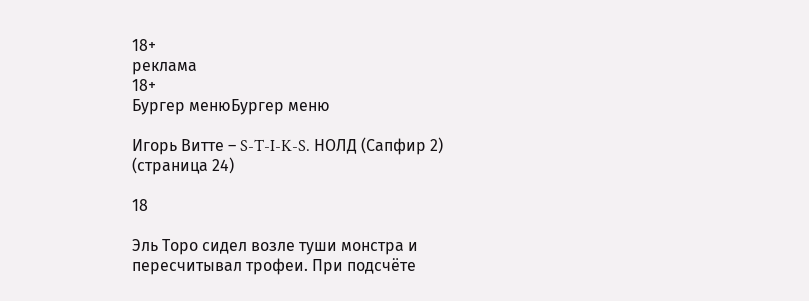18+
реклама
18+
Бургер менюБургер меню

Игорь Витте – S-T-I-K-S. НОЛД (Сапфир 2) (страница 24)

18

Эль Торо сидел возле туши монстра и пересчитывал трофеи. При подсчёте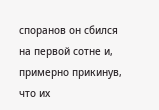споранов он сбился на первой сотне и, примерно прикинув, что их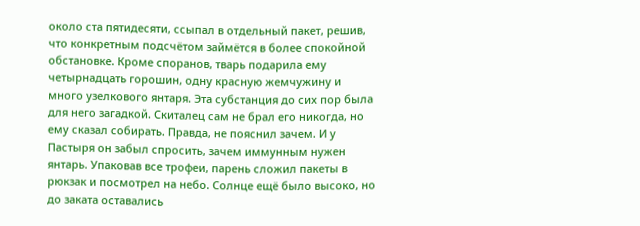около ста пятидесяти, ссыпал в отдельный пакет, решив, что конкретным подсчётом займётся в более спокойной обстановке. Кроме споранов, тварь подарила ему четырнадцать горошин, одну красную жемчужину и много узелкового янтаря. Эта субстанция до сих пор была для него загадкой. Скиталец сам не брал его никогда, но ему сказал собирать. Правда, не пояснил зачем. И у Пастыря он забыл спросить, зачем иммунным нужен янтарь. Упаковав все трофеи, парень сложил пакеты в рюкзак и посмотрел на небо. Солнце ещё было высоко, но до заката оставались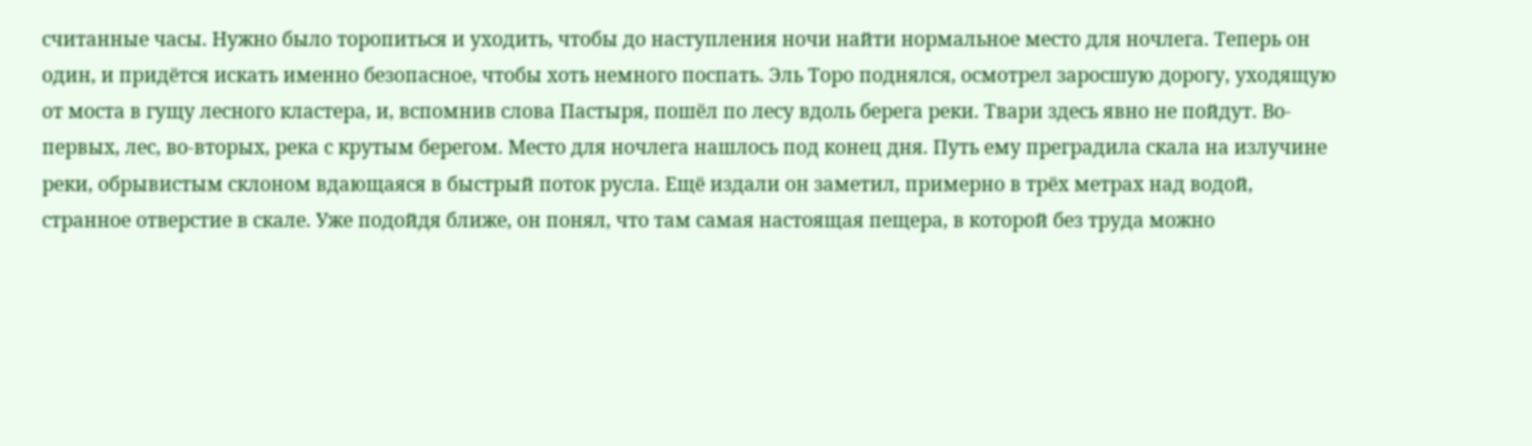считанные часы. Нужно было торопиться и уходить, чтобы до наступления ночи найти нормальное место для ночлега. Теперь он один, и придётся искать именно безопасное, чтобы хоть немного поспать. Эль Торо поднялся, осмотрел заросшую дорогу, уходящую от моста в гущу лесного кластера, и, вспомнив слова Пастыря, пошёл по лесу вдоль берега реки. Твари здесь явно не пойдут. Во-первых, лес, во-вторых, река с крутым берегом. Место для ночлега нашлось под конец дня. Путь ему преградила скала на излучине реки, обрывистым склоном вдающаяся в быстрый поток русла. Ещё издали он заметил, примерно в трёх метрах над водой, странное отверстие в скале. Уже подойдя ближе, он понял, что там самая настоящая пещера, в которой без труда можно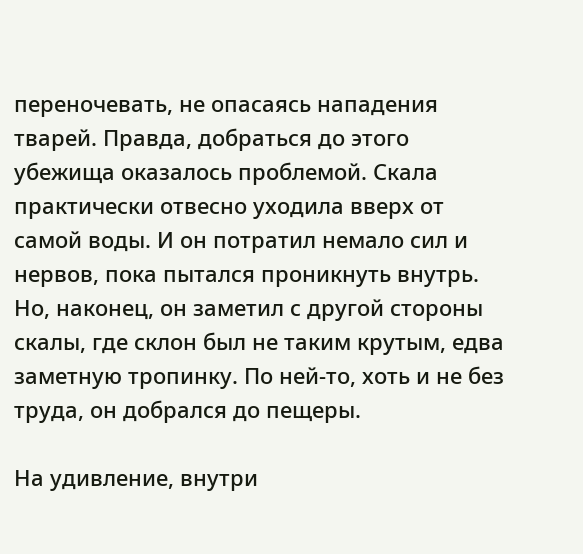переночевать, не опасаясь нападения тварей. Правда, добраться до этого убежища оказалось проблемой. Скала практически отвесно уходила вверх от самой воды. И он потратил немало сил и нервов, пока пытался проникнуть внутрь. Но, наконец, он заметил с другой стороны скалы, где склон был не таким крутым, едва заметную тропинку. По ней-то, хоть и не без труда, он добрался до пещеры.

На удивление, внутри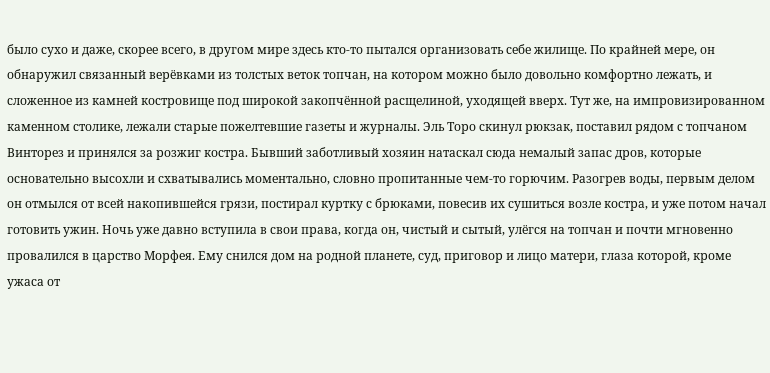было сухо и даже, скорее всего, в другом мире здесь кто-то пытался организовать себе жилище. По крайней мере, он обнаружил связанный верёвками из толстых веток топчан, на котором можно было довольно комфортно лежать, и сложенное из камней костровище под широкой закопчённой расщелиной, уходящей вверх. Тут же, на импровизированном каменном столике, лежали старые пожелтевшие газеты и журналы. Эль Торо скинул рюкзак, поставил рядом с топчаном Винторез и принялся за розжиг костра. Бывший заботливый хозяин натаскал сюда немалый запас дров, которые основательно высохли и схватывались моментально, словно пропитанные чем-то горючим. Разогрев воды, первым делом он отмылся от всей накопившейся грязи, постирал куртку с брюками, повесив их сушиться возле костра, и уже потом начал готовить ужин. Ночь уже давно вступила в свои права, когда он, чистый и сытый, улёгся на топчан и почти мгновенно провалился в царство Морфея. Ему снился дом на родной планете, суд, приговор и лицо матери, глаза которой, кроме ужаса от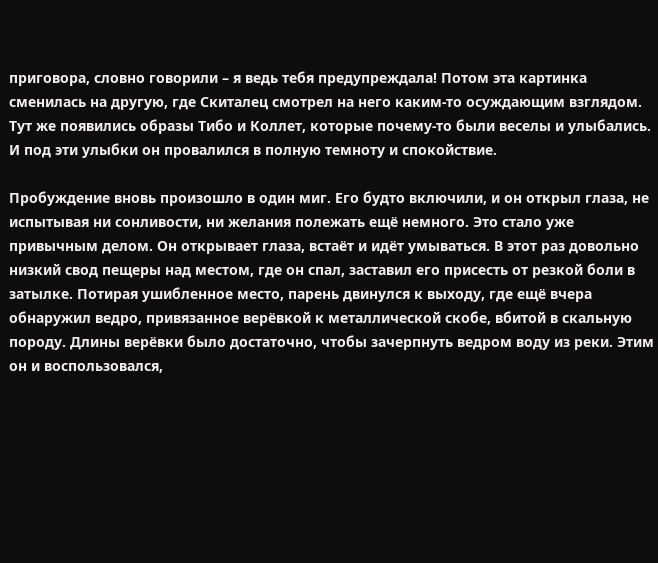приговора, словно говорили – я ведь тебя предупреждала! Потом эта картинка сменилась на другую, где Скиталец смотрел на него каким-то осуждающим взглядом. Тут же появились образы Тибо и Коллет, которые почему-то были веселы и улыбались. И под эти улыбки он провалился в полную темноту и спокойствие.

Пробуждение вновь произошло в один миг. Его будто включили, и он открыл глаза, не испытывая ни сонливости, ни желания полежать ещё немного. Это стало уже привычным делом. Он открывает глаза, встаёт и идёт умываться. В этот раз довольно низкий свод пещеры над местом, где он спал, заставил его присесть от резкой боли в затылке. Потирая ушибленное место, парень двинулся к выходу, где ещё вчера обнаружил ведро, привязанное верёвкой к металлической скобе, вбитой в скальную породу. Длины верёвки было достаточно, чтобы зачерпнуть ведром воду из реки. Этим он и воспользовался,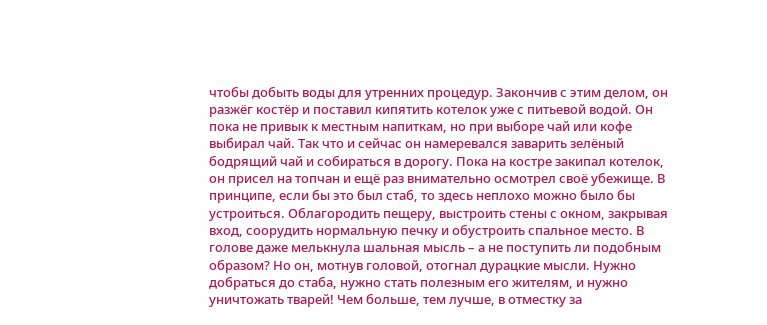чтобы добыть воды для утренних процедур. Закончив с этим делом, он разжёг костёр и поставил кипятить котелок уже с питьевой водой. Он пока не привык к местным напиткам, но при выборе чай или кофе выбирал чай. Так что и сейчас он намеревался заварить зелёный бодрящий чай и собираться в дорогу. Пока на костре закипал котелок, он присел на топчан и ещё раз внимательно осмотрел своё убежище. В принципе, если бы это был стаб, то здесь неплохо можно было бы устроиться. Облагородить пещеру, выстроить стены с окном, закрывая вход, соорудить нормальную печку и обустроить спальное место. В голове даже мелькнула шальная мысль – а не поступить ли подобным образом? Но он, мотнув головой, отогнал дурацкие мысли. Нужно добраться до стаба, нужно стать полезным его жителям, и нужно уничтожать тварей! Чем больше, тем лучше, в отместку за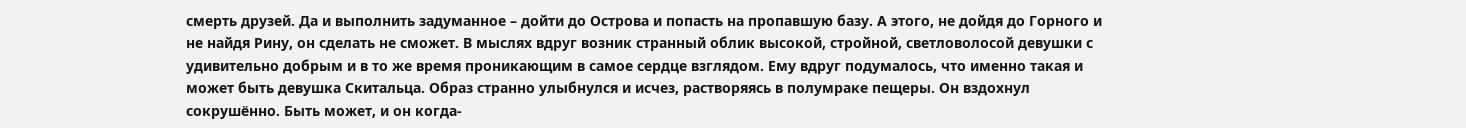смерть друзей. Да и выполнить задуманное – дойти до Острова и попасть на пропавшую базу. А этого, не дойдя до Горного и не найдя Рину, он сделать не сможет. В мыслях вдруг возник странный облик высокой, стройной, светловолосой девушки с удивительно добрым и в то же время проникающим в самое сердце взглядом. Ему вдруг подумалось, что именно такая и может быть девушка Скитальца. Образ странно улыбнулся и исчез, растворяясь в полумраке пещеры. Он вздохнул сокрушённо. Быть может, и он когда-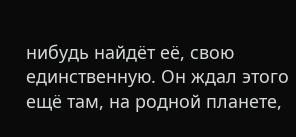нибудь найдёт её, свою единственную. Он ждал этого ещё там, на родной планете,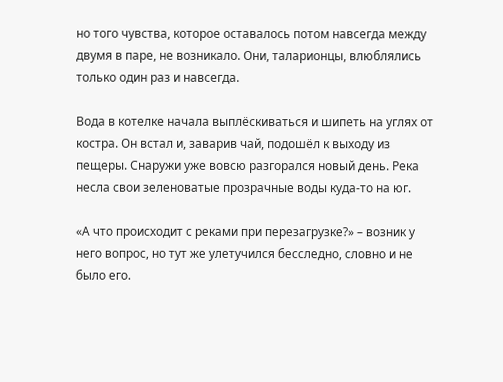но того чувства, которое оставалось потом навсегда между двумя в паре, не возникало. Они, таларионцы, влюблялись только один раз и навсегда.

Вода в котелке начала выплёскиваться и шипеть на углях от костра. Он встал и, заварив чай, подошёл к выходу из пещеры. Снаружи уже вовсю разгорался новый день. Река несла свои зеленоватые прозрачные воды куда-то на юг.

«А что происходит с реками при перезагрузке?» – возник у него вопрос, но тут же улетучился бесследно, словно и не было его.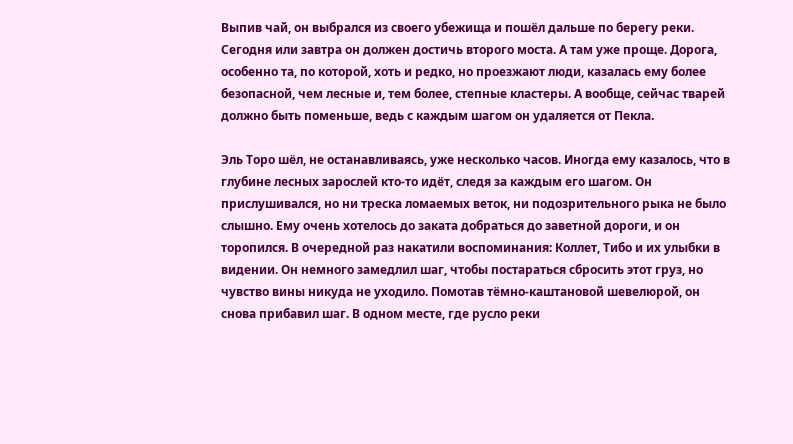Выпив чай, он выбрался из своего убежища и пошёл дальше по берегу реки. Сегодня или завтра он должен достичь второго моста. А там уже проще. Дорога, особенно та, по которой, хоть и редко, но проезжают люди, казалась ему более безопасной, чем лесные и, тем более, степные кластеры. А вообще, сейчас тварей должно быть поменьше, ведь с каждым шагом он удаляется от Пекла.

Эль Торо шёл, не останавливаясь, уже несколько часов. Иногда ему казалось, что в глубине лесных зарослей кто-то идёт, следя за каждым его шагом. Он прислушивался, но ни треска ломаемых веток, ни подозрительного рыка не было слышно. Ему очень хотелось до заката добраться до заветной дороги, и он торопился. В очередной раз накатили воспоминания: Коллет, Тибо и их улыбки в видении. Он немного замедлил шаг, чтобы постараться сбросить этот груз, но чувство вины никуда не уходило. Помотав тёмно-каштановой шевелюрой, он снова прибавил шаг. В одном месте, где русло реки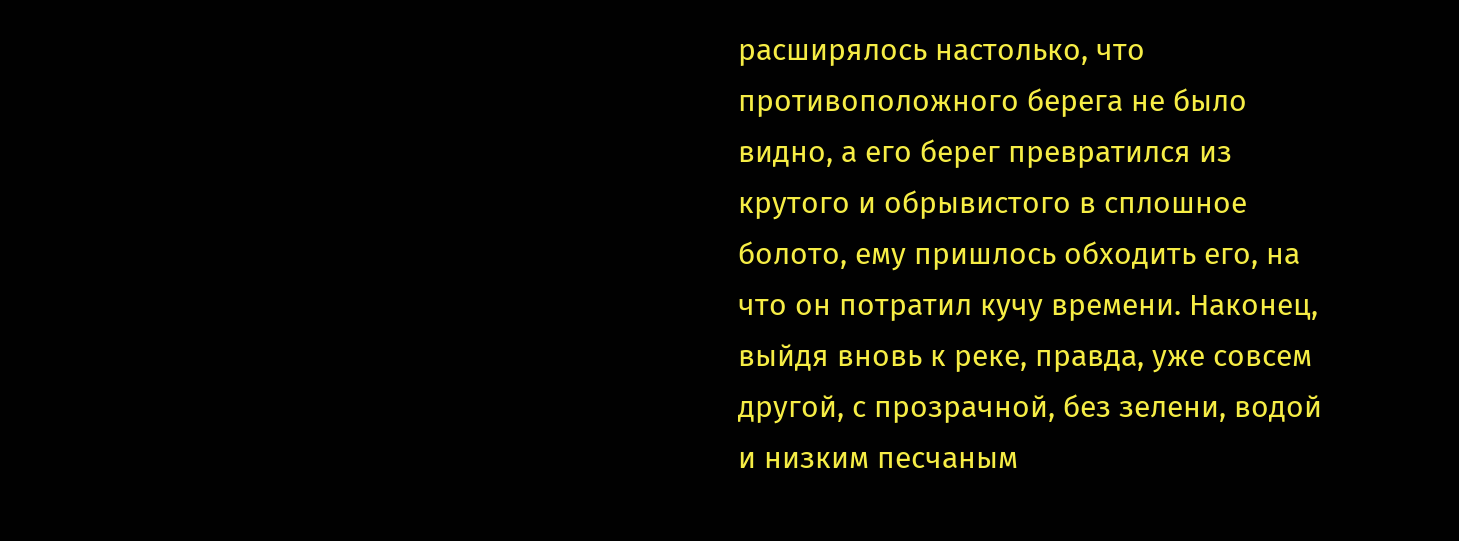расширялось настолько, что противоположного берега не было видно, а его берег превратился из крутого и обрывистого в сплошное болото, ему пришлось обходить его, на что он потратил кучу времени. Наконец, выйдя вновь к реке, правда, уже совсем другой, с прозрачной, без зелени, водой и низким песчаным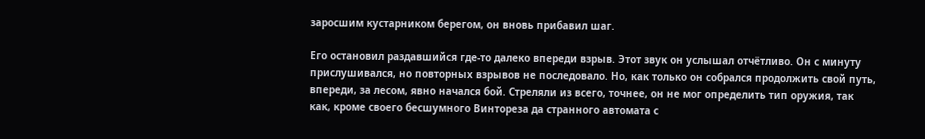заросшим кустарником берегом, он вновь прибавил шаг.

Его остановил раздавшийся где-то далеко впереди взрыв. Этот звук он услышал отчётливо. Он с минуту прислушивался, но повторных взрывов не последовало. Но, как только он собрался продолжить свой путь, впереди, за лесом, явно начался бой. Стреляли из всего, точнее, он не мог определить тип оружия, так как, кроме своего бесшумного Винтореза да странного автомата с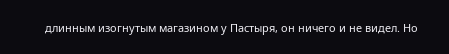длинным изогнутым магазином у Пастыря, он ничего и не видел. Но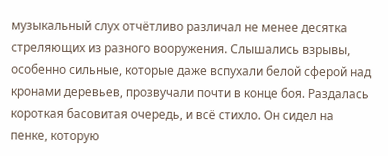музыкальный слух отчётливо различал не менее десятка стреляющих из разного вооружения. Слышались взрывы, особенно сильные, которые даже вспухали белой сферой над кронами деревьев, прозвучали почти в конце боя. Раздалась короткая басовитая очередь, и всё стихло. Он сидел на пенке, которую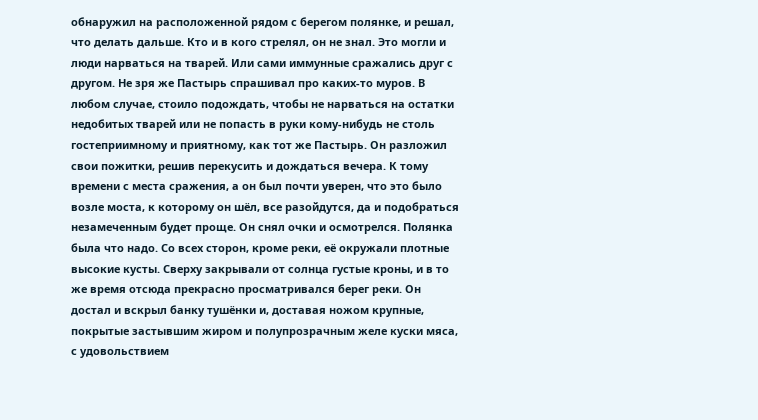обнаружил на расположенной рядом с берегом полянке, и решал, что делать дальше. Кто и в кого стрелял, он не знал. Это могли и люди нарваться на тварей. Или сами иммунные сражались друг с другом. Не зря же Пастырь спрашивал про каких-то муров. В любом случае, стоило подождать, чтобы не нарваться на остатки недобитых тварей или не попасть в руки кому-нибудь не столь гостеприимному и приятному, как тот же Пастырь. Он разложил свои пожитки, решив перекусить и дождаться вечера. К тому времени с места сражения, а он был почти уверен, что это было возле моста, к которому он шёл, все разойдутся, да и подобраться незамеченным будет проще. Он снял очки и осмотрелся. Полянка была что надо. Со всех сторон, кроме реки, её окружали плотные высокие кусты. Сверху закрывали от солнца густые кроны, и в то же время отсюда прекрасно просматривался берег реки. Он достал и вскрыл банку тушёнки и, доставая ножом крупные, покрытые застывшим жиром и полупрозрачным желе куски мяса, с удовольствием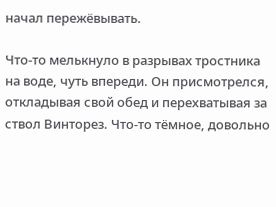начал пережёвывать.

Что-то мелькнуло в разрывах тростника на воде, чуть впереди. Он присмотрелся, откладывая свой обед и перехватывая за ствол Винторез. Что-то тёмное, довольно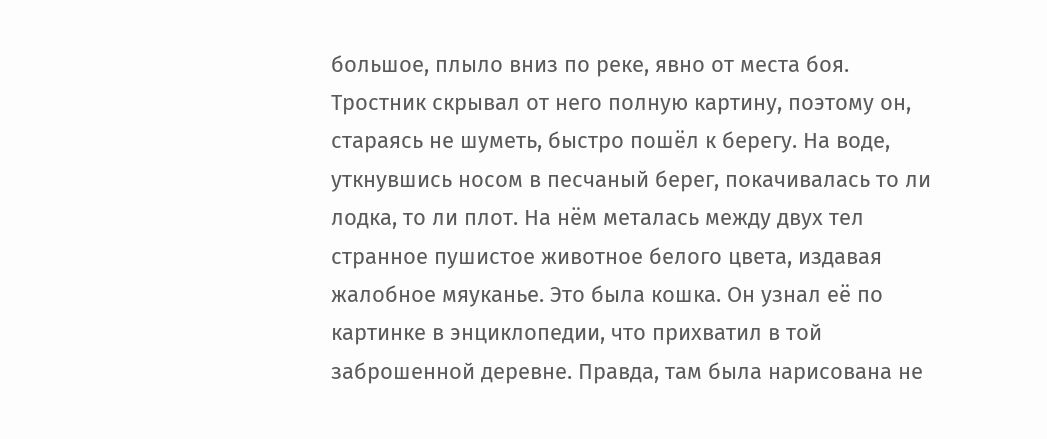большое, плыло вниз по реке, явно от места боя. Тростник скрывал от него полную картину, поэтому он, стараясь не шуметь, быстро пошёл к берегу. На воде, уткнувшись носом в песчаный берег, покачивалась то ли лодка, то ли плот. На нём металась между двух тел странное пушистое животное белого цвета, издавая жалобное мяуканье. Это была кошка. Он узнал её по картинке в энциклопедии, что прихватил в той заброшенной деревне. Правда, там была нарисована не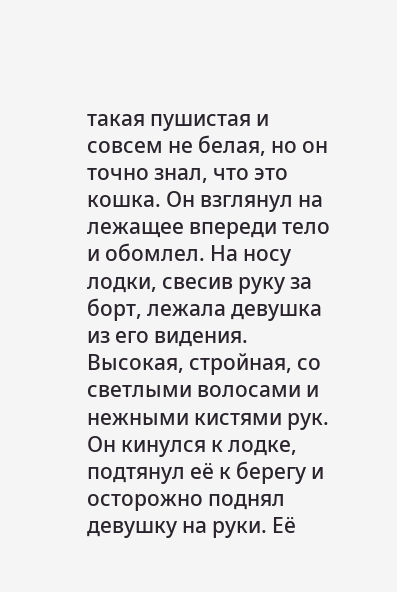такая пушистая и совсем не белая, но он точно знал, что это кошка. Он взглянул на лежащее впереди тело и обомлел. На носу лодки, свесив руку за борт, лежала девушка из его видения. Высокая, стройная, со светлыми волосами и нежными кистями рук. Он кинулся к лодке, подтянул её к берегу и осторожно поднял девушку на руки. Её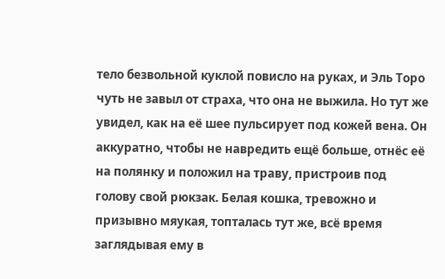тело безвольной куклой повисло на руках, и Эль Торо чуть не завыл от страха, что она не выжила. Но тут же увидел, как на её шее пульсирует под кожей вена. Он аккуратно, чтобы не навредить ещё больше, отнёс её на полянку и положил на траву, пристроив под голову свой рюкзак. Белая кошка, тревожно и призывно мяукая, топталась тут же, всё время заглядывая ему в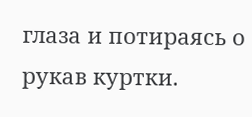глаза и потираясь о рукав куртки.